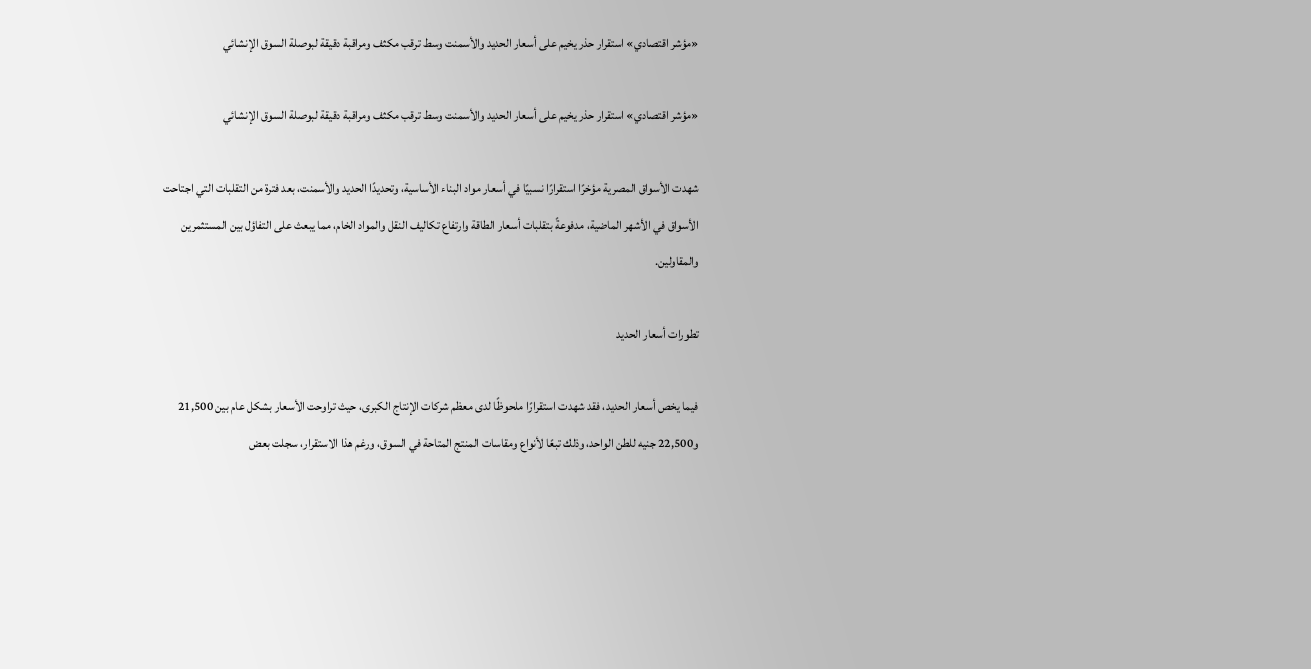«مؤشر اقتصادي» استقرار حذر يخيم على أسعار الحديد والأسمنت وسط ترقب مكثف ومراقبة دقيقة لبوصلة السوق الإنشائي

«مؤشر اقتصادي» استقرار حذر يخيم على أسعار الحديد والأسمنت وسط ترقب مكثف ومراقبة دقيقة لبوصلة السوق الإنشائي

شهدت الأسواق المصرية مؤخرًا استقرارًا نسبيًا في أسعار مواد البناء الأساسية، وتحديدًا الحديد والأسمنت، بعد فترة من التقلبات التي اجتاحت الأسواق في الأشهر الماضية، مدفوعةً بتقلبات أسعار الطاقة وارتفاع تكاليف النقل والمواد الخام، مما يبعث على التفاؤل بين المستثمرين والمقاولين.

تطورات أسعار الحديد

فيما يخص أسعار الحديد، فقد شهدت استقرارًا ملحوظًا لدى معظم شركات الإنتاج الكبرى، حيث تراوحت الأسعار بشكل عام بين 21,500 و22,500 جنيه للطن الواحد، وذلك تبعًا لأنواع ومقاسات المنتج المتاحة في السوق، ورغم هذا الاستقرار، سجلت بعض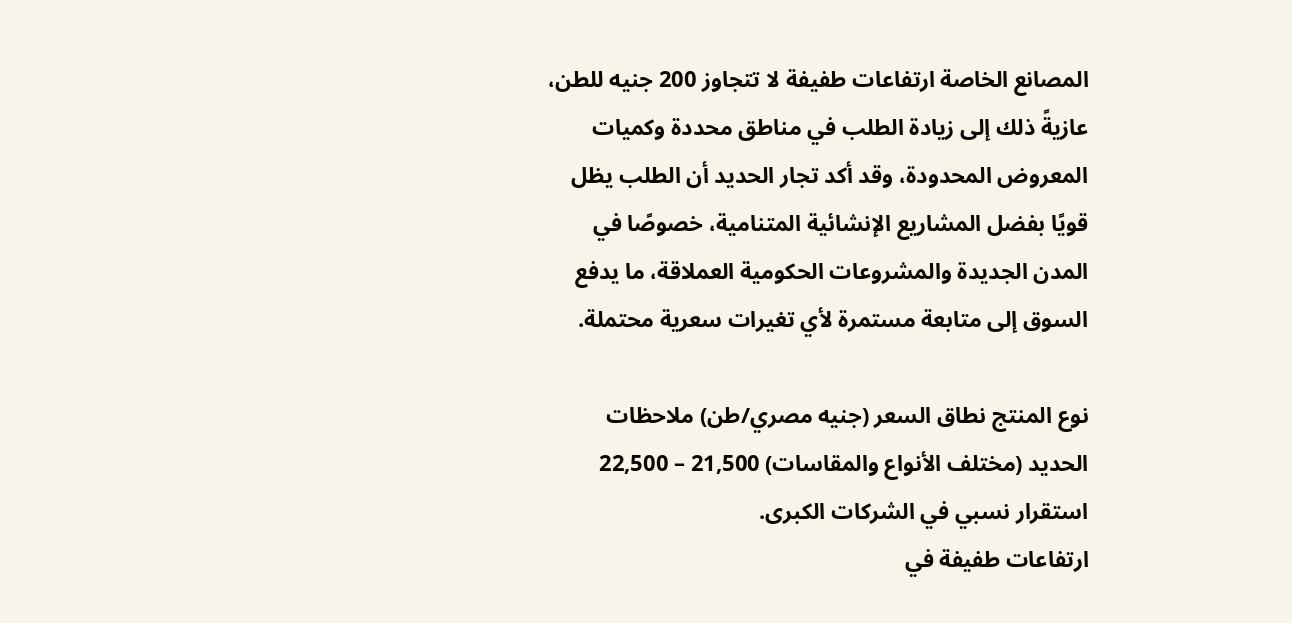المصانع الخاصة ارتفاعات طفيفة لا تتجاوز 200 جنيه للطن، عازيةً ذلك إلى زيادة الطلب في مناطق محددة وكميات المعروض المحدودة، وقد أكد تجار الحديد أن الطلب يظل قويًا بفضل المشاريع الإنشائية المتنامية، خصوصًا في المدن الجديدة والمشروعات الحكومية العملاقة، ما يدفع السوق إلى متابعة مستمرة لأي تغيرات سعرية محتملة.

نوع المنتج نطاق السعر (جنيه مصري/طن) ملاحظات
الحديد (مختلف الأنواع والمقاسات) 21,500 – 22,500 استقرار نسبي في الشركات الكبرى.
ارتفاعات طفيفة في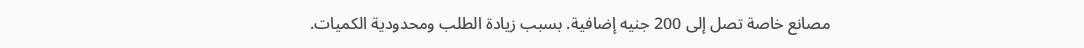مصانع خاصة تصل إلى 200 جنيه إضافية. بسبب زيادة الطلب ومحدودية الكميات.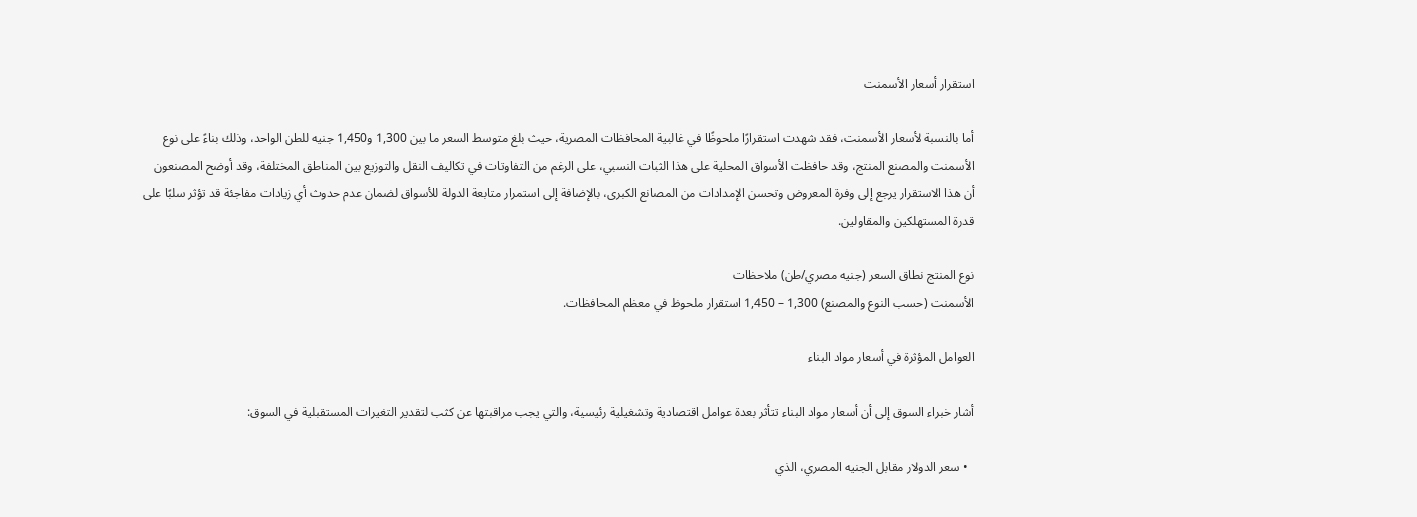استقرار أسعار الأسمنت

أما بالنسبة لأسعار الأسمنت، فقد شهدت استقرارًا ملحوظًا في غالبية المحافظات المصرية، حيث بلغ متوسط السعر ما بين 1,300 و1,450 جنيه للطن الواحد، وذلك بناءً على نوع الأسمنت والمصنع المنتج، وقد حافظت الأسواق المحلية على هذا الثبات النسبي، على الرغم من التفاوتات في تكاليف النقل والتوزيع بين المناطق المختلفة، وقد أوضح المصنعون أن هذا الاستقرار يرجع إلى وفرة المعروض وتحسن الإمدادات من المصانع الكبرى، بالإضافة إلى استمرار متابعة الدولة للأسواق لضمان عدم حدوث أي زيادات مفاجئة قد تؤثر سلبًا على قدرة المستهلكين والمقاولين.

نوع المنتج نطاق السعر (جنيه مصري/طن) ملاحظات
الأسمنت (حسب النوع والمصنع) 1,300 – 1,450 استقرار ملحوظ في معظم المحافظات.

العوامل المؤثرة في أسعار مواد البناء

أشار خبراء السوق إلى أن أسعار مواد البناء تتأثر بعدة عوامل اقتصادية وتشغيلية رئيسية، والتي يجب مراقبتها عن كثب لتقدير التغيرات المستقبلية في السوق:

  • سعر الدولار مقابل الجنيه المصري، الذي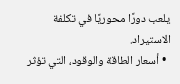يلعب دورًا محوريًا في تكلفة الاستيراد.
  • أسعار الطاقة والوقود، التي تؤثر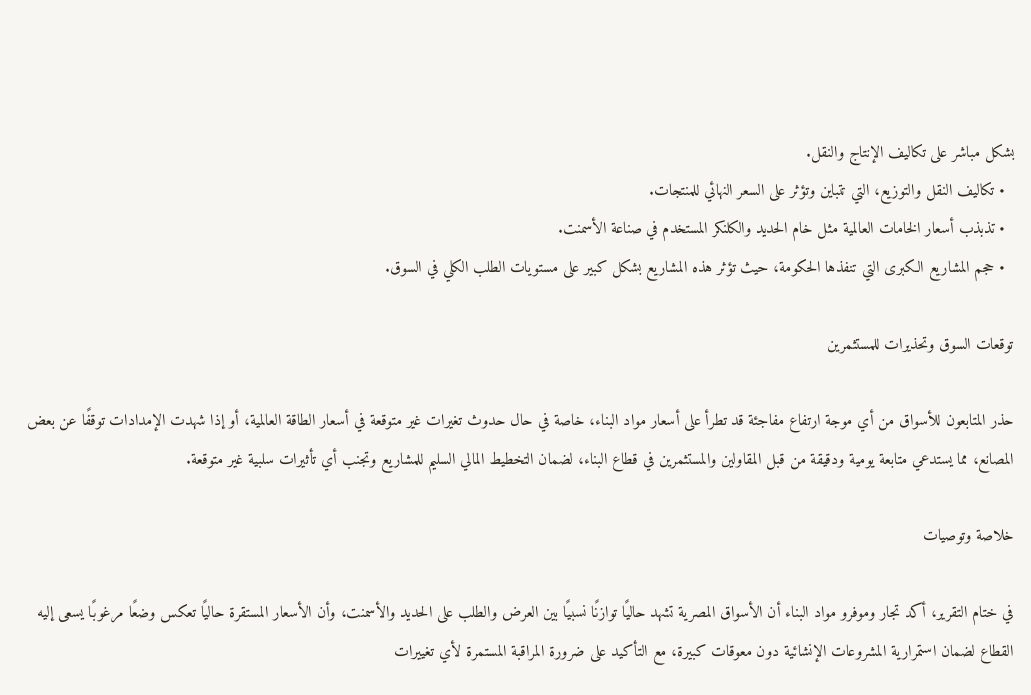بشكل مباشر على تكاليف الإنتاج والنقل.
  • تكاليف النقل والتوزيع، التي تتباين وتؤثر على السعر النهائي للمنتجات.
  • تذبذب أسعار الخامات العالمية مثل خام الحديد والكلنكر المستخدم في صناعة الأسمنت.
  • حجم المشاريع الكبرى التي تنفذها الحكومة، حيث تؤثر هذه المشاريع بشكل كبير على مستويات الطلب الكلي في السوق.

توقعات السوق وتحذيرات للمستثمرين

حذر المتابعون للأسواق من أي موجة ارتفاع مفاجئة قد تطرأ على أسعار مواد البناء، خاصة في حال حدوث تغيرات غير متوقعة في أسعار الطاقة العالمية، أو إذا شهدت الإمدادات توقفًا عن بعض المصانع، مما يستدعي متابعة يومية ودقيقة من قبل المقاولين والمستثمرين في قطاع البناء، لضمان التخطيط المالي السليم للمشاريع وتجنب أي تأثيرات سلبية غير متوقعة.

خلاصة وتوصيات

في ختام التقرير، أكد تجار وموفرو مواد البناء أن الأسواق المصرية تشهد حاليًا توازنًا نسبيًا بين العرض والطلب على الحديد والأسمنت، وأن الأسعار المستقرة حاليًا تعكس وضعًا مرغوبًا يسعى إليه القطاع لضمان استمرارية المشروعات الإنشائية دون معوقات كبيرة، مع التأكيد على ضرورة المراقبة المستمرة لأي تغييرات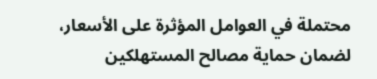محتملة في العوامل المؤثرة على الأسعار، لضمان حماية مصالح المستهلكين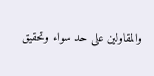والمقاولين على حد سواء وتحقيق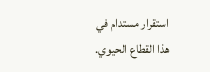استقرار مستدام في هذا القطاع الحيوي.